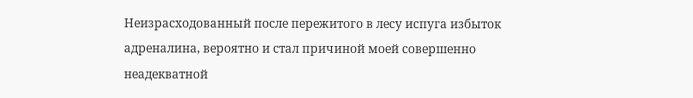Неизрасходованный после пережитого в лесу испуга избыток адреналина, вероятно и стал причиной моей совершенно неадекватной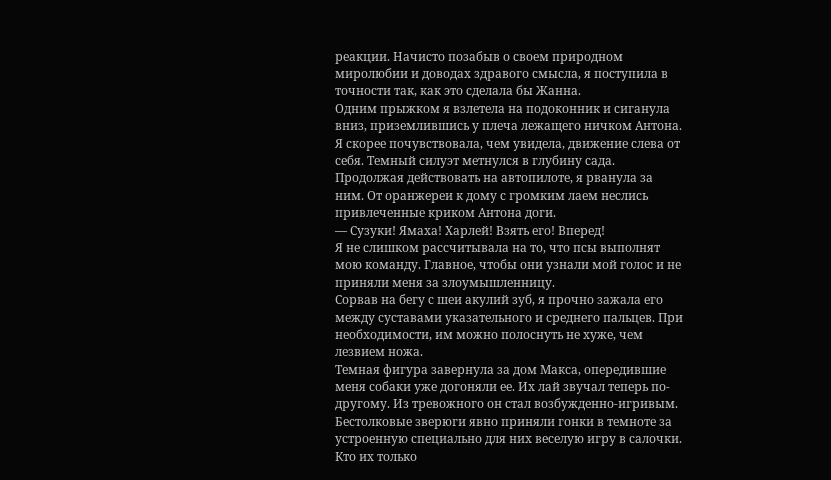реакции. Начисто позабыв о своем природном миролюбии и доводах здравого смысла, я поступила в точности так, как это сделала бы Жанна.
Одним прыжком я взлетела на подоконник и сиганула вниз, приземлившись у плеча лежащего ничком Антона.
Я скорее почувствовала, чем увидела, движение слева от себя. Темный силуэт метнулся в глубину сада. Продолжая действовать на автопилоте, я рванула за ним. От оранжереи к дому с громким лаем неслись привлеченные криком Антона доги.
— Сузуки! Ямаха! Харлей! Взять его! Вперед!
Я не слишком рассчитывала на то, что псы выполнят мою команду. Главное, чтобы они узнали мой голос и не приняли меня за злоумышленницу.
Сорвав на бегу с шеи акулий зуб, я прочно зажала его между суставами указательного и среднего пальцев. При необходимости, им можно полоснуть не хуже, чем лезвием ножа.
Темная фигура завернула за дом Макса, опередившие меня собаки уже догоняли ее. Их лай звучал теперь по-другому. Из тревожного он стал возбужденно-игривым. Бестолковые зверюги явно приняли гонки в темноте за устроенную специально для них веселую игру в салочки. Кто их только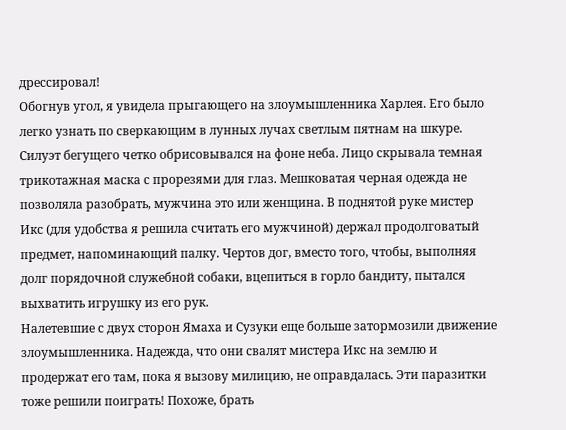дрессировал!
Обогнув угол, я увидела прыгающего на злоумышленника Харлея. Его было легко узнать по сверкающим в лунных лучах светлым пятнам на шкуре. Силуэт бегущего четко обрисовывался на фоне неба. Лицо скрывала темная трикотажная маска с прорезями для глаз. Мешковатая черная одежда не позволяла разобрать, мужчина это или женщина. В поднятой руке мистер Икс (для удобства я решила считать его мужчиной) держал продолговатый предмет, напоминающий палку. Чертов дог, вместо того, чтобы, выполняя долг порядочной служебной собаки, вцепиться в горло бандиту, пытался выхватить игрушку из его рук.
Налетевшие с двух сторон Ямаха и Сузуки еще больше затормозили движение злоумышленника. Надежда, что они свалят мистера Икс на землю и продержат его там, пока я вызову милицию, не оправдалась. Эти паразитки тоже решили поиграть! Похоже, брать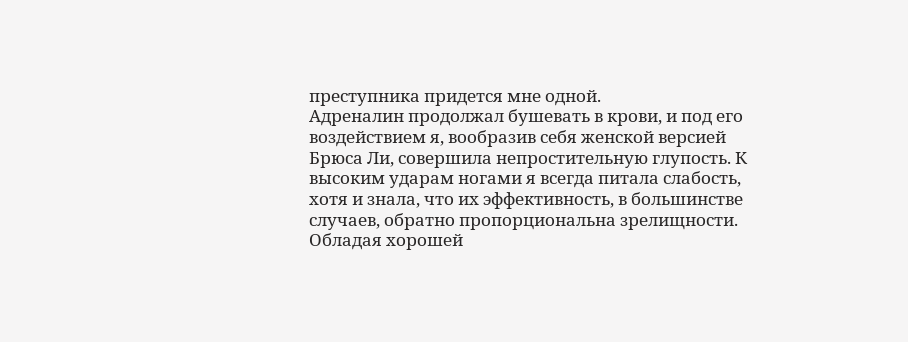преступника придется мне одной.
Адреналин продолжал бушевать в крови, и под его воздействием я, вообразив себя женской версией Брюса Ли, совершила непростительную глупость. К высоким ударам ногами я всегда питала слабость, хотя и знала, что их эффективность, в большинстве случаев, обратно пропорциональна зрелищности. Обладая хорошей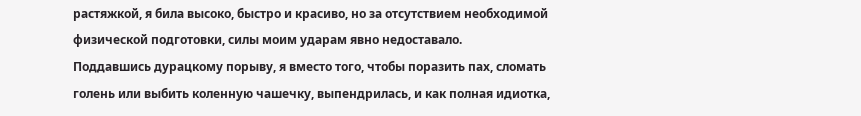растяжкой, я била высоко, быстро и красиво, но за отсутствием необходимой физической подготовки, силы моим ударам явно недоставало.
Поддавшись дурацкому порыву, я вместо того, чтобы поразить пах, сломать голень или выбить коленную чашечку, выпендрилась, и как полная идиотка,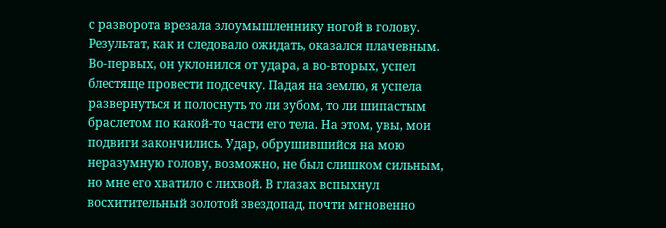с разворота врезала злоумышленнику ногой в голову.
Результат, как и следовало ожидать, оказался плачевным. Во-первых, он уклонился от удара, а во-вторых, успел блестяще провести подсечку. Падая на землю, я успела развернуться и полоснуть то ли зубом, то ли шипастым браслетом по какой-то части его тела. На этом, увы, мои подвиги закончились. Удар, обрушившийся на мою неразумную голову, возможно, не был слишком сильным, но мне его хватило с лихвой. В глазах вспыхнул восхитительный золотой звездопад, почти мгновенно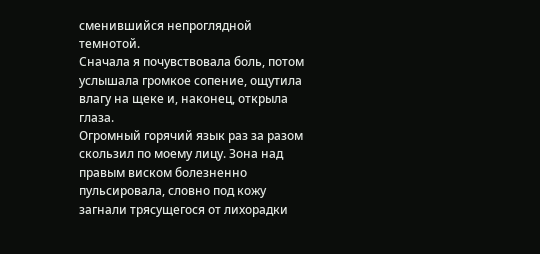сменившийся непроглядной темнотой.
Сначала я почувствовала боль, потом услышала громкое сопение, ощутила влагу на щеке и, наконец, открыла глаза.
Огромный горячий язык раз за разом скользил по моему лицу. Зона над правым виском болезненно пульсировала, словно под кожу загнали трясущегося от лихорадки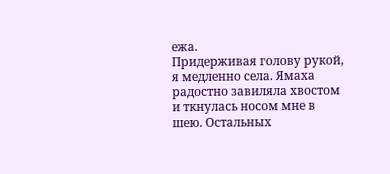ежа.
Придерживая голову рукой, я медленно села. Ямаха радостно завиляла хвостом и ткнулась носом мне в шею. Остальных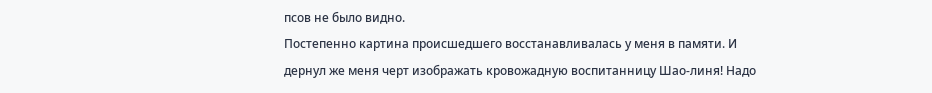псов не было видно.
Постепенно картина происшедшего восстанавливалась у меня в памяти. И дернул же меня черт изображать кровожадную воспитанницу Шао-линя! Надо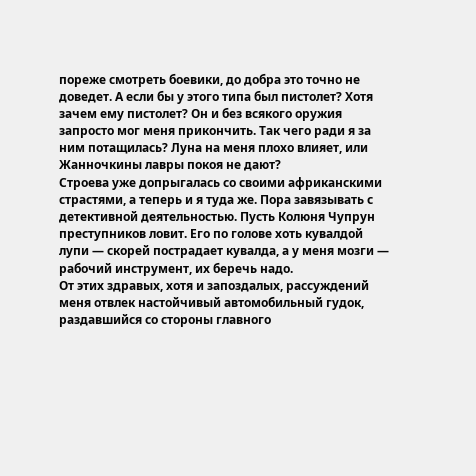пореже смотреть боевики, до добра это точно не доведет. А если бы у этого типа был пистолет? Хотя зачем ему пистолет? Он и без всякого оружия запросто мог меня прикончить. Так чего ради я за ним потащилась? Луна на меня плохо влияет, или Жанночкины лавры покоя не дают?
Строева уже допрыгалась со своими африканскими страстями, а теперь и я туда же. Пора завязывать с детективной деятельностью. Пусть Колюня Чупрун преступников ловит. Его по голове хоть кувалдой лупи — скорей пострадает кувалда, а у меня мозги — рабочий инструмент, их беречь надо.
От этих здравых, хотя и запоздалых, рассуждений меня отвлек настойчивый автомобильный гудок, раздавшийся со стороны главного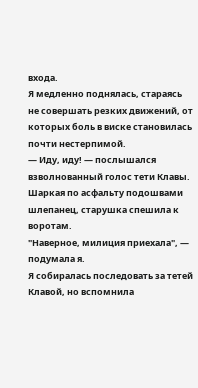входа.
Я медленно поднялась, стараясь не совершать резких движений, от которых боль в виске становилась почти нестерпимой.
— Иду, иду! — послышался взволнованный голос тети Клавы.
Шаркая по асфальту подошвами шлепанец, старушка спешила к воротам.
"Наверное, милиция приехала", — подумала я.
Я собиралась последовать за тетей Клавой, но вспомнила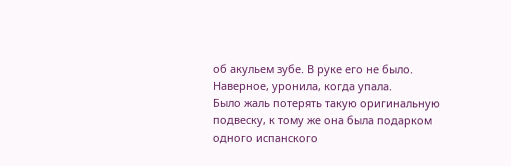об акульем зубе. В руке его не было. Наверное, уронила, когда упала.
Было жаль потерять такую оригинальную подвеску, к тому же она была подарком одного испанского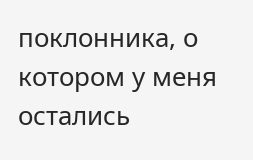поклонника, о котором у меня остались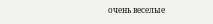очень веселые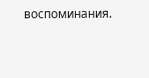воспоминания.